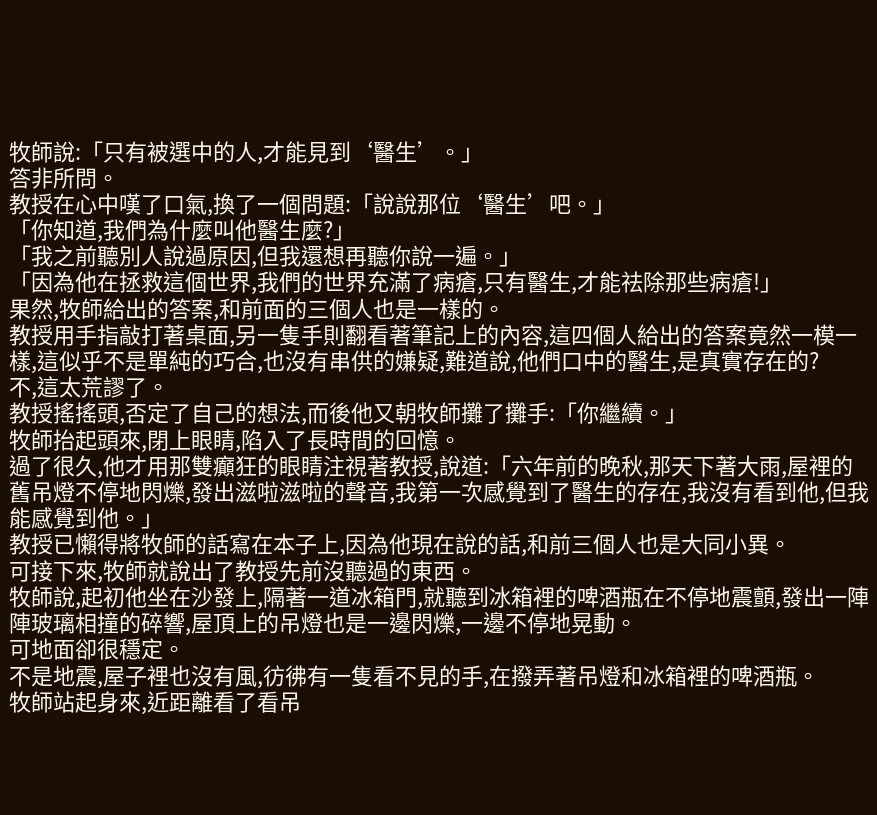牧師說:「只有被選中的人,才能見到‘醫生’。」
答非所問。
教授在心中嘆了口氣,換了一個問題:「說說那位‘醫生’吧。」
「你知道,我們為什麼叫他醫生麼?」
「我之前聽別人說過原因,但我還想再聽你說一遍。」
「因為他在拯救這個世界,我們的世界充滿了病瘡,只有醫生,才能祛除那些病瘡!」
果然,牧師給出的答案,和前面的三個人也是一樣的。
教授用手指敲打著桌面,另一隻手則翻看著筆記上的內容,這四個人給出的答案竟然一模一樣,這似乎不是單純的巧合,也沒有串供的嫌疑,難道說,他們口中的醫生,是真實存在的?
不,這太荒謬了。
教授搖搖頭,否定了自己的想法,而後他又朝牧師攤了攤手:「你繼續。」
牧師抬起頭來,閉上眼睛,陷入了長時間的回憶。
過了很久,他才用那雙癲狂的眼睛注視著教授,說道:「六年前的晚秋,那天下著大雨,屋裡的舊吊燈不停地閃爍,發出滋啦滋啦的聲音,我第一次感覺到了醫生的存在,我沒有看到他,但我能感覺到他。」
教授已懶得將牧師的話寫在本子上,因為他現在說的話,和前三個人也是大同小異。
可接下來,牧師就說出了教授先前沒聽過的東西。
牧師說,起初他坐在沙發上,隔著一道冰箱門,就聽到冰箱裡的啤酒瓶在不停地震顫,發出一陣陣玻璃相撞的碎響,屋頂上的吊燈也是一邊閃爍,一邊不停地晃動。
可地面卻很穩定。
不是地震,屋子裡也沒有風,彷彿有一隻看不見的手,在撥弄著吊燈和冰箱裡的啤酒瓶。
牧師站起身來,近距離看了看吊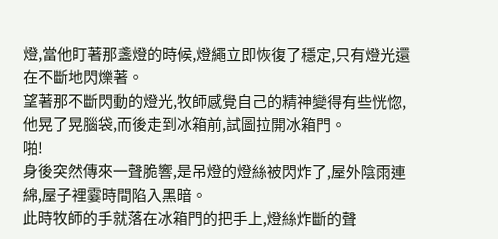燈,當他盯著那盞燈的時候,燈繩立即恢復了穩定,只有燈光還在不斷地閃爍著。
望著那不斷閃動的燈光,牧師感覺自己的精神變得有些恍惚,他晃了晃腦袋,而後走到冰箱前,試圖拉開冰箱門。
啪!
身後突然傳來一聲脆響,是吊燈的燈絲被閃炸了,屋外陰雨連綿,屋子裡霎時間陷入黑暗。
此時牧師的手就落在冰箱門的把手上,燈絲炸斷的聲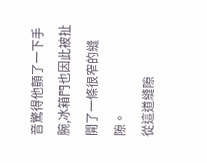音驚得他顫了一下手腕,冰箱門也因此被扯開了一條很窄的縫隙。
從這道縫隙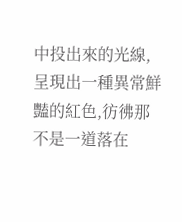中投出來的光線,呈現出一種異常鮮豔的紅色,彷彿那不是一道落在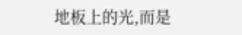地板上的光,而是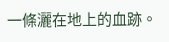一條灑在地上的血跡。